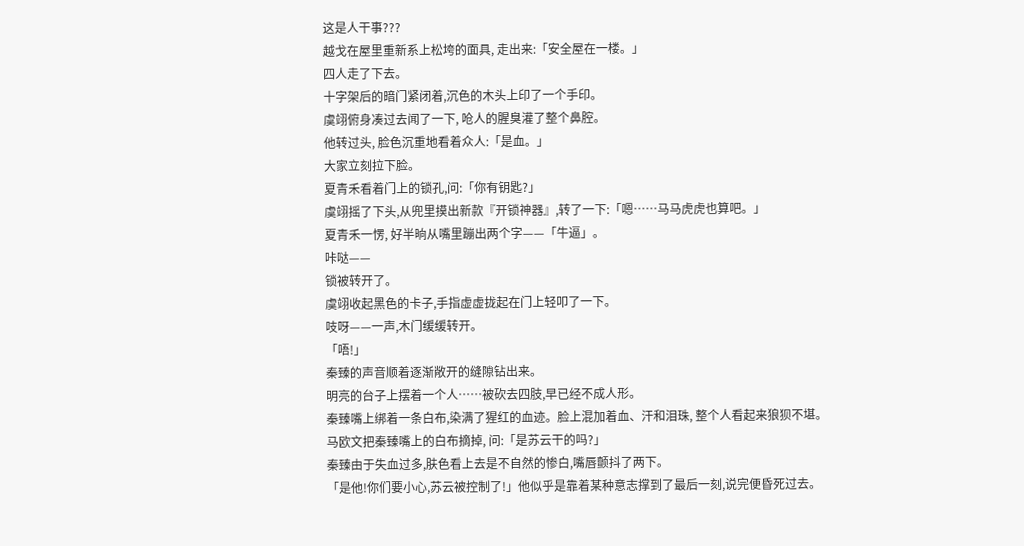这是人干事???
越戈在屋里重新系上松垮的面具, 走出来:「安全屋在一楼。」
四人走了下去。
十字架后的暗门紧闭着,沉色的木头上印了一个手印。
虞翊俯身凑过去闻了一下, 呛人的腥臭灌了整个鼻腔。
他转过头, 脸色沉重地看着众人:「是血。」
大家立刻拉下脸。
夏青禾看着门上的锁孔,问:「你有钥匙?」
虞翊摇了下头,从兜里摸出新款『开锁神器』,转了一下:「嗯……马马虎虎也算吧。」
夏青禾一愣, 好半晌从嘴里蹦出两个字——「牛逼」。
咔哒——
锁被转开了。
虞翊收起黑色的卡子,手指虚虚拢起在门上轻叩了一下。
吱呀——一声,木门缓缓转开。
「唔!」
秦臻的声音顺着逐渐敞开的缝隙钻出来。
明亮的台子上摆着一个人……被砍去四肢,早已经不成人形。
秦臻嘴上绑着一条白布,染满了猩红的血迹。脸上混加着血、汗和泪珠, 整个人看起来狼狈不堪。
马欧文把秦臻嘴上的白布摘掉, 问:「是苏云干的吗?」
秦臻由于失血过多,肤色看上去是不自然的惨白,嘴唇颤抖了两下。
「是他!你们要小心,苏云被控制了!」他似乎是靠着某种意志撑到了最后一刻,说完便昏死过去。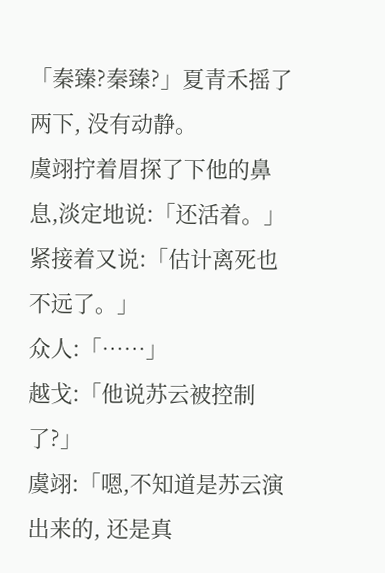「秦臻?秦臻?」夏青禾摇了两下, 没有动静。
虞翊拧着眉探了下他的鼻息,淡定地说:「还活着。」
紧接着又说:「估计离死也不远了。」
众人:「……」
越戈:「他说苏云被控制了?」
虞翊:「嗯,不知道是苏云演出来的, 还是真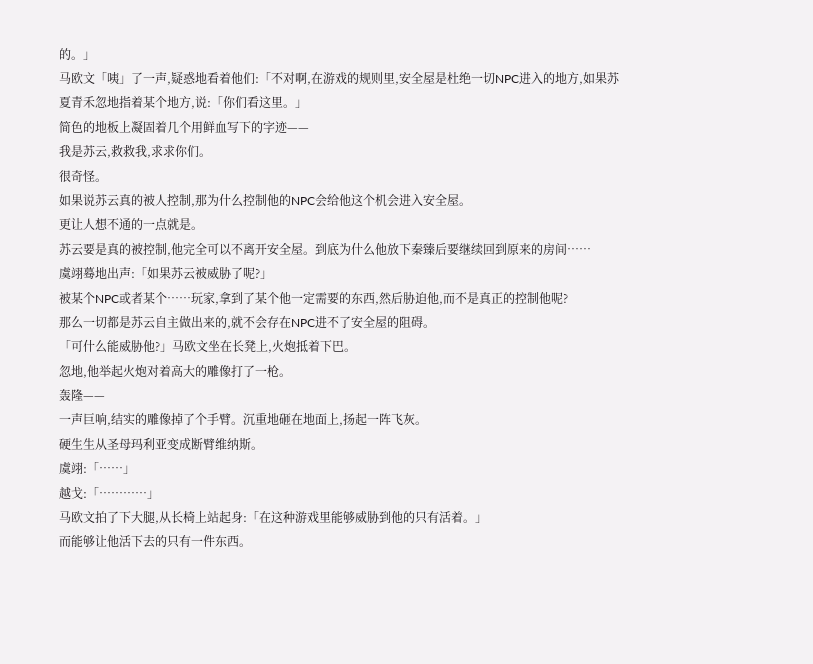的。」
马欧文「咦」了一声,疑惑地看着他们:「不对啊,在游戏的规则里,安全屋是杜绝一切NPC进入的地方,如果苏
夏青禾忽地指着某个地方,说:「你们看这里。」
简色的地板上凝固着几个用鲜血写下的字迹——
我是苏云,救救我,求求你们。
很奇怪。
如果说苏云真的被人控制,那为什么控制他的NPC会给他这个机会进入安全屋。
更让人想不通的一点就是。
苏云要是真的被控制,他完全可以不离开安全屋。到底为什么他放下秦臻后要继续回到原来的房间……
虞翊蓦地出声:「如果苏云被威胁了呢?」
被某个NPC或者某个……玩家,拿到了某个他一定需要的东西,然后胁迫他,而不是真正的控制他呢?
那么一切都是苏云自主做出来的,就不会存在NPC进不了安全屋的阻碍。
「可什么能威胁他?」马欧文坐在长凳上,火炮抵着下巴。
忽地,他举起火炮对着高大的雕像打了一枪。
轰隆——
一声巨响,结实的雕像掉了个手臂。沉重地砸在地面上,扬起一阵飞灰。
硬生生从圣母玛利亚变成断臂维纳斯。
虞翊:「……」
越戈:「…………」
马欧文拍了下大腿,从长椅上站起身:「在这种游戏里能够威胁到他的只有活着。」
而能够让他活下去的只有一件东西。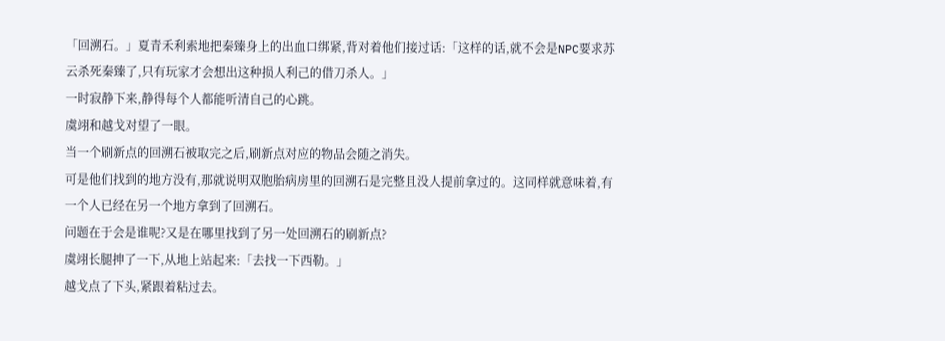「回溯石。」夏青禾利索地把秦臻身上的出血口绑紧,背对着他们接过话:「这样的话,就不会是NPC要求苏云杀死秦臻了,只有玩家才会想出这种损人利己的借刀杀人。」
一时寂静下来,静得每个人都能听清自己的心跳。
虞翊和越戈对望了一眼。
当一个刷新点的回溯石被取完之后,刷新点对应的物品会随之消失。
可是他们找到的地方没有,那就说明双胞胎病房里的回溯石是完整且没人提前拿过的。这同样就意味着,有一个人已经在另一个地方拿到了回溯石。
问题在于会是谁呢?又是在哪里找到了另一处回溯石的刷新点?
虞翊长腿抻了一下,从地上站起来:「去找一下西勒。」
越戈点了下头,紧跟着粘过去。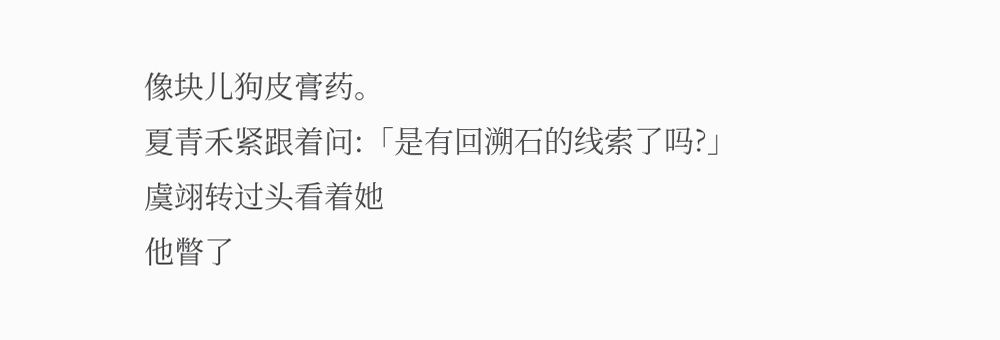像块儿狗皮膏药。
夏青禾紧跟着问:「是有回溯石的线索了吗?」
虞翊转过头看着她
他瞥了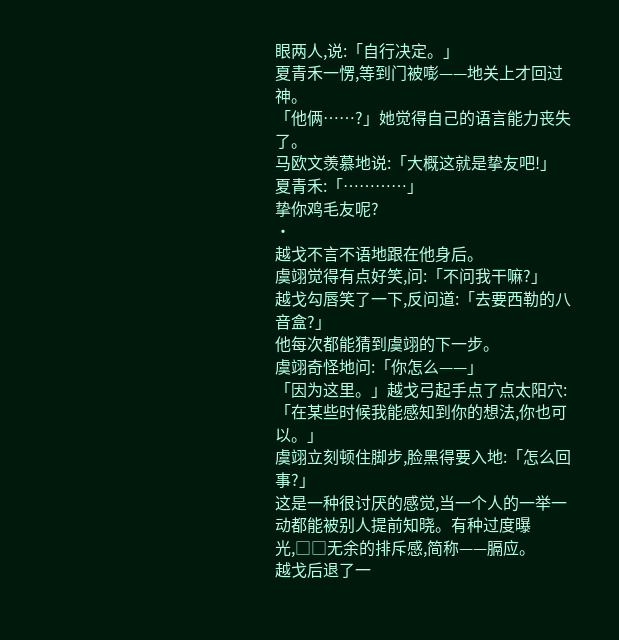眼两人,说:「自行决定。」
夏青禾一愣,等到门被嘭——地关上才回过神。
「他俩……?」她觉得自己的语言能力丧失了。
马欧文羡慕地说:「大概这就是挚友吧!」
夏青禾:「…………」
挚你鸡毛友呢?
·
越戈不言不语地跟在他身后。
虞翊觉得有点好笑,问:「不问我干嘛?」
越戈勾唇笑了一下,反问道:「去要西勒的八音盒?」
他每次都能猜到虞翊的下一步。
虞翊奇怪地问:「你怎么——」
「因为这里。」越戈弓起手点了点太阳穴:「在某些时候我能感知到你的想法,你也可以。」
虞翊立刻顿住脚步,脸黑得要入地:「怎么回事?」
这是一种很讨厌的感觉,当一个人的一举一动都能被别人提前知晓。有种过度曝光,□□无余的排斥感,简称——膈应。
越戈后退了一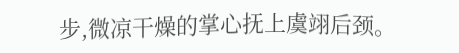步,微凉干燥的掌心抚上虞翊后颈。